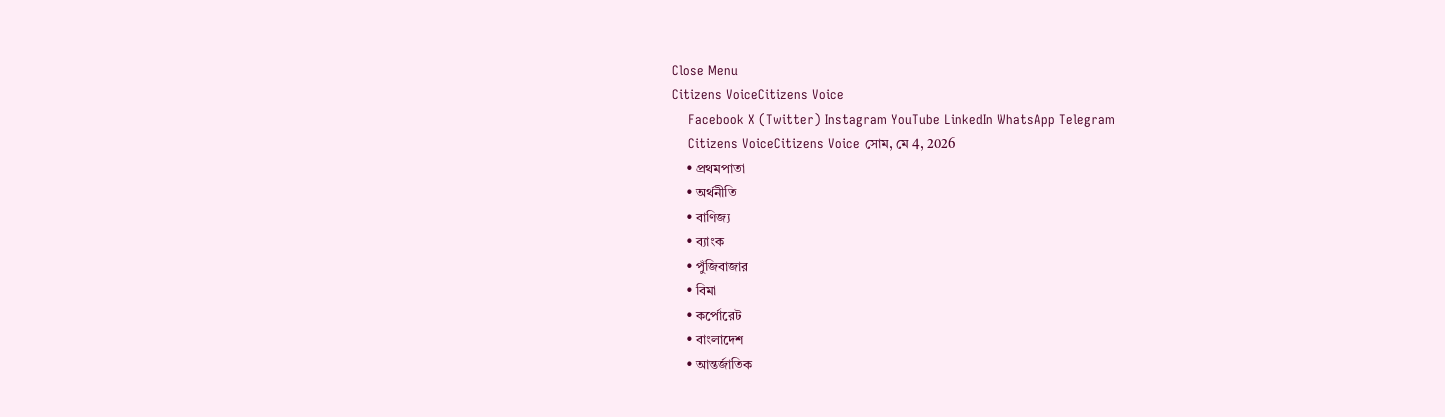Close Menu
Citizens VoiceCitizens Voice
    Facebook X (Twitter) Instagram YouTube LinkedIn WhatsApp Telegram
    Citizens VoiceCitizens Voice সোম, মে 4, 2026
    • প্রথমপাতা
    • অর্থনীতি
    • বাণিজ্য
    • ব্যাংক
    • পুঁজিবাজার
    • বিমা
    • কর্পোরেট
    • বাংলাদেশ
    • আন্তর্জাতিক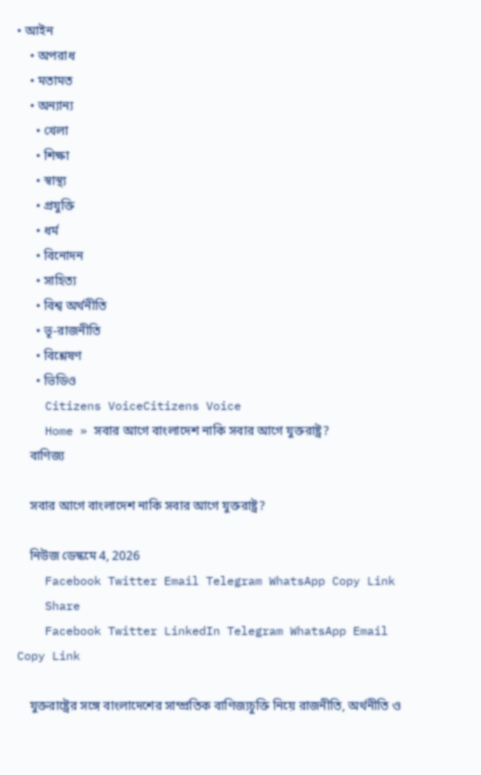• আইন
    • অপরাধ
    • মতামত
    • অন্যান্য
      • খেলা
      • শিক্ষা
      • স্বাস্থ্য
      • প্রযুক্তি
      • ধর্ম
      • বিনোদন
      • সাহিত্য
      • বিশ্ব অর্থনীতি
      • ভূ-রাজনীতি
      • বিশ্লেষণ
      • ভিডিও
    Citizens VoiceCitizens Voice
    Home » সবার আগে বাংলাদেশ নাকি সবার আগে যুক্তরাষ্ট্র?
    বাণিজ্য

    সবার আগে বাংলাদেশ নাকি সবার আগে যুক্তরাষ্ট্র?

    নিউজ ডেস্কমে 4, 2026
    Facebook Twitter Email Telegram WhatsApp Copy Link
    Share
    Facebook Twitter LinkedIn Telegram WhatsApp Email Copy Link

    যুক্তরাষ্ট্রের সঙ্গে বাংলাদেশের সাম্প্রতিক বাণিজ্যচুক্তি নিয়ে রাজনীতি, অর্থনীতি ও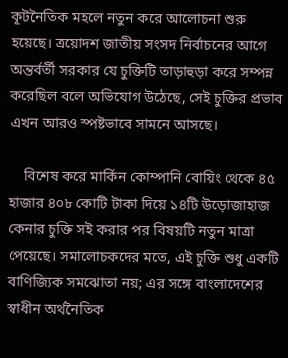কূটনৈতিক মহলে নতুন করে আলোচনা শুরু হয়েছে। ত্রয়োদশ জাতীয় সংসদ নির্বাচনের আগে অন্তর্বর্তী সরকার যে চুক্তিটি তাড়াহুড়া করে সম্পন্ন করেছিল বলে অভিযোগ উঠেছে, সেই চুক্তির প্রভাব এখন আরও স্পষ্টভাবে সামনে আসছে।

    বিশেষ করে মার্কিন কোম্পানি বোয়িং থেকে ৪৫ হাজার ৪০৮ কোটি টাকা দিয়ে ১৪টি উড়োজাহাজ কেনার চুক্তি সই করার পর বিষয়টি নতুন মাত্রা পেয়েছে। সমালোচকদের মতে, এই চুক্তি শুধু একটি বাণিজ্যিক সমঝোতা নয়; এর সঙ্গে বাংলাদেশের স্বাধীন অর্থনৈতিক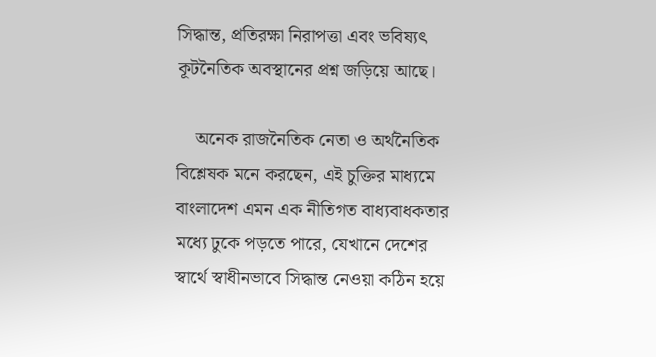সিদ্ধান্ত, প্রতিরক্ষা নিরাপত্তা এবং ভবিষ্যৎ কূটনৈতিক অবস্থানের প্রশ্ন জড়িয়ে আছে।

    অনেক রাজনৈতিক নেতা ও অর্থনৈতিক বিশ্লেষক মনে করছেন, এই চুক্তির মাধ্যমে বাংলাদেশ এমন এক নীতিগত বাধ্যবাধকতার মধ্যে ঢুকে পড়তে পারে, যেখানে দেশের স্বার্থে স্বাধীনভাবে সিদ্ধান্ত নেওয়া কঠিন হয়ে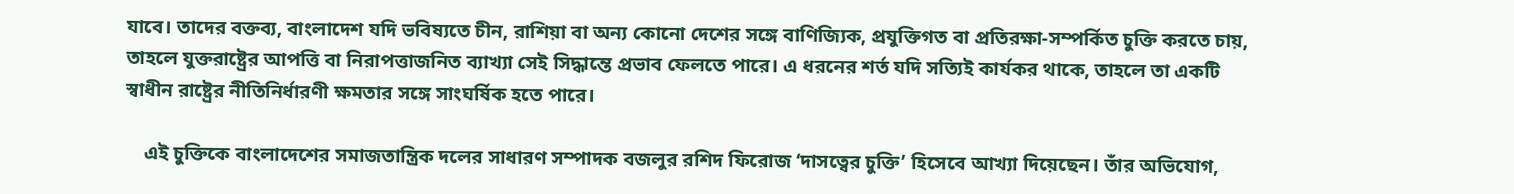যাবে। তাদের বক্তব্য, বাংলাদেশ যদি ভবিষ্যতে চীন, রাশিয়া বা অন্য কোনো দেশের সঙ্গে বাণিজ্যিক, প্রযুক্তিগত বা প্রতিরক্ষা-সম্পর্কিত চুক্তি করতে চায়, তাহলে যুক্তরাষ্ট্রের আপত্তি বা নিরাপত্তাজনিত ব্যাখ্যা সেই সিদ্ধান্তে প্রভাব ফেলতে পারে। এ ধরনের শর্ত যদি সত্যিই কার্যকর থাকে, তাহলে তা একটি স্বাধীন রাষ্ট্রের নীতিনির্ধারণী ক্ষমতার সঙ্গে সাংঘর্ষিক হতে পারে।

    এই চুক্তিকে বাংলাদেশের সমাজতান্ত্রিক দলের সাধারণ সম্পাদক বজলুর রশিদ ফিরোজ ‘দাসত্বের চুক্তি’ হিসেবে আখ্যা দিয়েছেন। তাঁর অভিযোগ,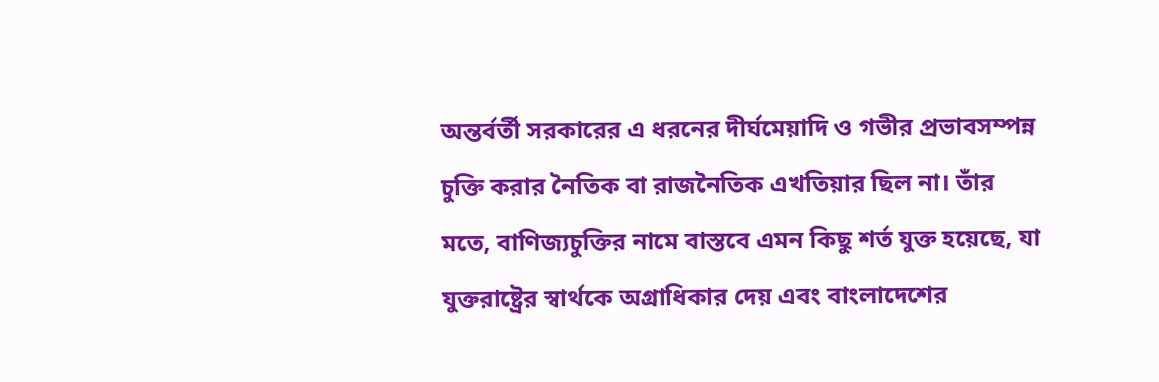অন্তর্বর্তী সরকারের এ ধরনের দীর্ঘমেয়াদি ও গভীর প্রভাবসম্পন্ন চুক্তি করার নৈতিক বা রাজনৈতিক এখতিয়ার ছিল না। তাঁর মতে, বাণিজ্যচুক্তির নামে বাস্তবে এমন কিছু শর্ত যুক্ত হয়েছে, যা যুক্তরাষ্ট্রের স্বার্থকে অগ্রাধিকার দেয় এবং বাংলাদেশের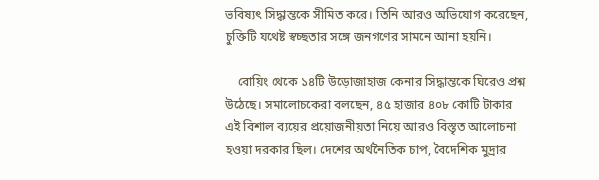ভবিষ্যৎ সিদ্ধান্তকে সীমিত করে। তিনি আরও অভিযোগ করেছেন, চুক্তিটি যথেষ্ট স্বচ্ছতার সঙ্গে জনগণের সামনে আনা হয়নি।

    বোয়িং থেকে ১৪টি উড়োজাহাজ কেনার সিদ্ধান্তকে ঘিরেও প্রশ্ন উঠেছে। সমালোচকেরা বলছেন, ৪৫ হাজার ৪০৮ কোটি টাকার এই বিশাল ব্যয়ের প্রয়োজনীয়তা নিয়ে আরও বিস্তৃত আলোচনা হওয়া দরকার ছিল। দেশের অর্থনৈতিক চাপ, বৈদেশিক মুদ্রার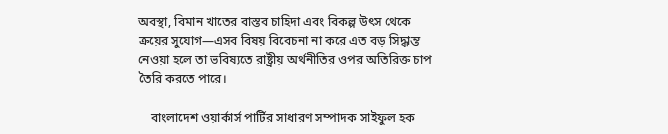অবস্থা, বিমান খাতের বাস্তব চাহিদা এবং বিকল্প উৎস থেকে ক্রয়ের সুযোগ—এসব বিষয় বিবেচনা না করে এত বড় সিদ্ধান্ত নেওয়া হলে তা ভবিষ্যতে রাষ্ট্রীয় অর্থনীতির ওপর অতিরিক্ত চাপ তৈরি করতে পারে।

    বাংলাদেশ ওয়ার্কার্স পার্টির সাধারণ সম্পাদক সাইফুল হক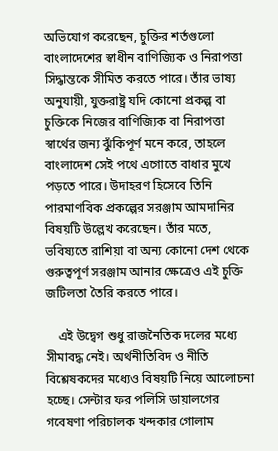অভিযোগ করেছেন, চুক্তির শর্তগুলো বাংলাদেশের স্বাধীন বাণিজ্যিক ও নিরাপত্তা সিদ্ধান্তকে সীমিত করতে পারে। তাঁর ভাষ্য অনুযায়ী, যুক্তরাষ্ট্র যদি কোনো প্রকল্প বা চুক্তিকে নিজের বাণিজ্যিক বা নিরাপত্তা স্বার্থের জন্য ঝুঁকিপূর্ণ মনে করে, তাহলে বাংলাদেশ সেই পথে এগোতে বাধার মুখে পড়তে পারে। উদাহরণ হিসেবে তিনি পারমাণবিক প্রকল্পের সরঞ্জাম আমদানির বিষয়টি উল্লেখ করেছেন। তাঁর মতে, ভবিষ্যতে রাশিয়া বা অন্য কোনো দেশ থেকে গুরুত্বপূর্ণ সরঞ্জাম আনার ক্ষেত্রেও এই চুক্তি জটিলতা তৈরি করতে পারে।

    এই উদ্বেগ শুধু রাজনৈতিক দলের মধ্যে সীমাবদ্ধ নেই। অর্থনীতিবিদ ও নীতি বিশ্লেষকদের মধ্যেও বিষয়টি নিয়ে আলোচনা হচ্ছে। সেন্টার ফর পলিসি ডায়ালগের গবেষণা পরিচালক খন্দকার গোলাম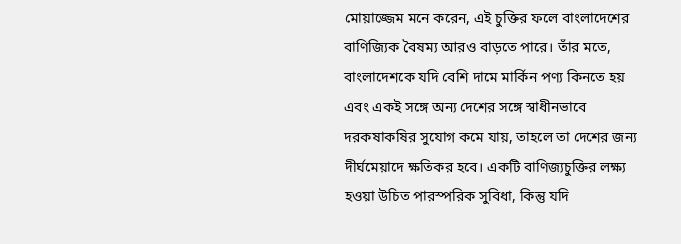মোয়াজ্জেম মনে করেন, এই চুক্তির ফলে বাংলাদেশের বাণিজ্যিক বৈষম্য আরও বাড়তে পারে। তাঁর মতে, বাংলাদেশকে যদি বেশি দামে মার্কিন পণ্য কিনতে হয় এবং একই সঙ্গে অন্য দেশের সঙ্গে স্বাধীনভাবে দরকষাকষির সুযোগ কমে যায়, তাহলে তা দেশের জন্য দীর্ঘমেয়াদে ক্ষতিকর হবে। একটি বাণিজ্যচুক্তির লক্ষ্য হওয়া উচিত পারস্পরিক সুবিধা, কিন্তু যদি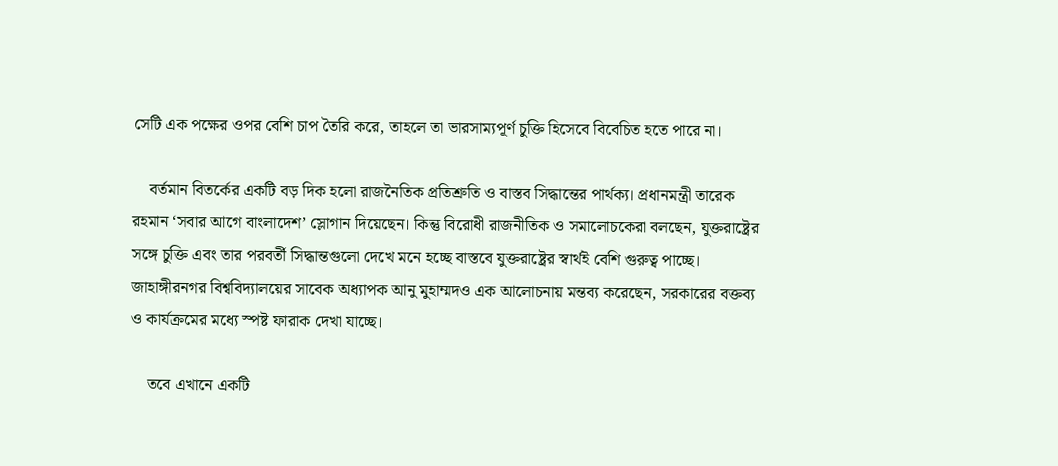সেটি এক পক্ষের ওপর বেশি চাপ তৈরি করে, তাহলে তা ভারসাম্যপূর্ণ চুক্তি হিসেবে বিবেচিত হতে পারে না।

    বর্তমান বিতর্কের একটি বড় দিক হলো রাজনৈতিক প্রতিশ্রুতি ও বাস্তব সিদ্ধান্তের পার্থক্য। প্রধানমন্ত্রী তারেক রহমান ‘সবার আগে বাংলাদেশ’ স্লোগান দিয়েছেন। কিন্তু বিরোধী রাজনীতিক ও সমালোচকেরা বলছেন, যুক্তরাষ্ট্রের সঙ্গে চুক্তি এবং তার পরবর্তী সিদ্ধান্তগুলো দেখে মনে হচ্ছে বাস্তবে যুক্তরাষ্ট্রের স্বার্থই বেশি গুরুত্ব পাচ্ছে। জাহাঙ্গীরনগর বিশ্ববিদ্যালয়ের সাবেক অধ্যাপক আনু মুহাম্মদও এক আলোচনায় মন্তব্য করেছেন, সরকারের বক্তব্য ও কার্যক্রমের মধ্যে স্পষ্ট ফারাক দেখা যাচ্ছে।

    তবে এখানে একটি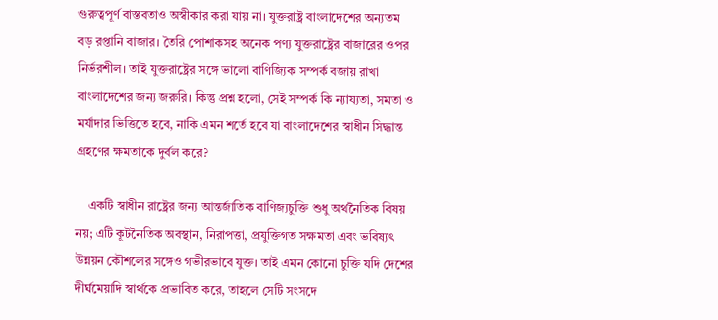গুরুত্বপূর্ণ বাস্তবতাও অস্বীকার করা যায় না। যুক্তরাষ্ট্র বাংলাদেশের অন্যতম বড় রপ্তানি বাজার। তৈরি পোশাকসহ অনেক পণ্য যুক্তরাষ্ট্রের বাজারের ওপর নির্ভরশীল। তাই যুক্তরাষ্ট্রের সঙ্গে ভালো বাণিজ্যিক সম্পর্ক বজায় রাখা বাংলাদেশের জন্য জরুরি। কিন্তু প্রশ্ন হলো, সেই সম্পর্ক কি ন্যায্যতা, সমতা ও মর্যাদার ভিত্তিতে হবে, নাকি এমন শর্তে হবে যা বাংলাদেশের স্বাধীন সিদ্ধান্ত গ্রহণের ক্ষমতাকে দুর্বল করে?

    একটি স্বাধীন রাষ্ট্রের জন্য আন্তর্জাতিক বাণিজ্যচুক্তি শুধু অর্থনৈতিক বিষয় নয়; এটি কূটনৈতিক অবস্থান, নিরাপত্তা, প্রযুক্তিগত সক্ষমতা এবং ভবিষ্যৎ উন্নয়ন কৌশলের সঙ্গেও গভীরভাবে যুক্ত। তাই এমন কোনো চুক্তি যদি দেশের দীর্ঘমেয়াদি স্বার্থকে প্রভাবিত করে, তাহলে সেটি সংসদে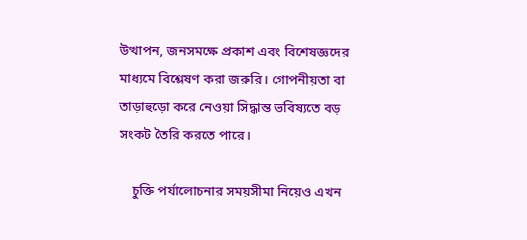উত্থাপন, জনসমক্ষে প্রকাশ এবং বিশেষজ্ঞদের মাধ্যমে বিশ্লেষণ করা জরুরি। গোপনীয়তা বা তাড়াহুড়ো করে নেওয়া সিদ্ধান্ত ভবিষ্যতে বড় সংকট তৈরি করতে পারে।

    চুক্তি পর্যালোচনার সময়সীমা নিয়েও এখন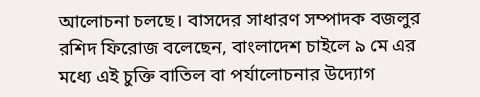আলোচনা চলছে। বাসদের সাধারণ সম্পাদক বজলুর রশিদ ফিরোজ বলেছেন, বাংলাদেশ চাইলে ৯ মে এর মধ্যে এই চুক্তি বাতিল বা পর্যালোচনার উদ্যোগ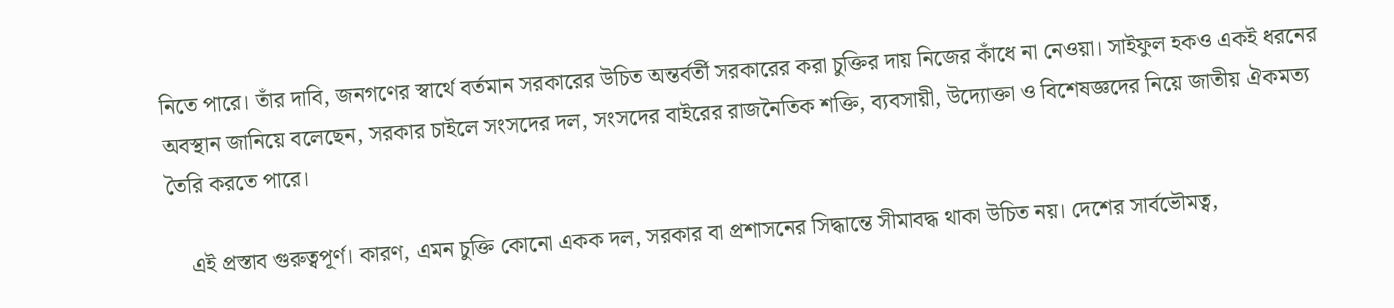নিতে পারে। তাঁর দাবি, জনগণের স্বার্থে বর্তমান সরকারের উচিত অন্তর্বর্তী সরকারের করা চুক্তির দায় নিজের কাঁধে না নেওয়া। সাইফুল হকও একই ধরনের অবস্থান জানিয়ে বলেছেন, সরকার চাইলে সংসদের দল, সংসদের বাইরের রাজনৈতিক শক্তি, ব্যবসায়ী, উদ্যোক্তা ও বিশেষজ্ঞদের নিয়ে জাতীয় ঐকমত্য তৈরি করতে পারে।

    এই প্রস্তাব গুরুত্বপূর্ণ। কারণ, এমন চুক্তি কোনো একক দল, সরকার বা প্রশাসনের সিদ্ধান্তে সীমাবদ্ধ থাকা উচিত নয়। দেশের সার্বভৌমত্ব,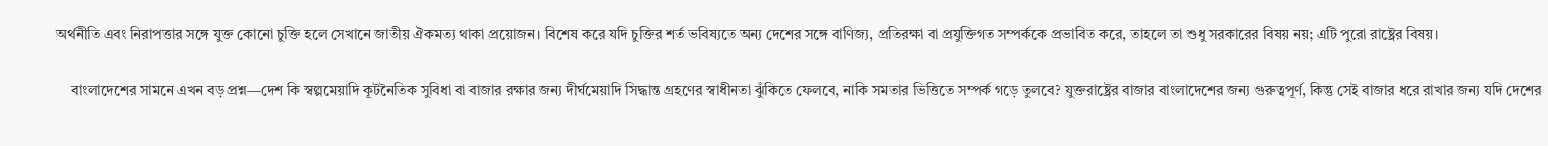অর্থনীতি এবং নিরাপত্তার সঙ্গে যুক্ত কোনো চুক্তি হলে সেখানে জাতীয় ঐকমত্য থাকা প্রয়োজন। বিশেষ করে যদি চুক্তির শর্ত ভবিষ্যতে অন্য দেশের সঙ্গে বাণিজ্য, প্রতিরক্ষা বা প্রযুক্তিগত সম্পর্ককে প্রভাবিত করে, তাহলে তা শুধু সরকারের বিষয় নয়; এটি পুরো রাষ্ট্রের বিষয়।

    বাংলাদেশের সামনে এখন বড় প্রশ্ন—দেশ কি স্বল্পমেয়াদি কূটনৈতিক সুবিধা বা বাজার রক্ষার জন্য দীর্ঘমেয়াদি সিদ্ধান্ত গ্রহণের স্বাধীনতা ঝুঁকিতে ফেলবে, নাকি সমতার ভিত্তিতে সম্পর্ক গড়ে তুলবে? যুক্তরাষ্ট্রের বাজার বাংলাদেশের জন্য গুরুত্বপূর্ণ, কিন্তু সেই বাজার ধরে রাখার জন্য যদি দেশের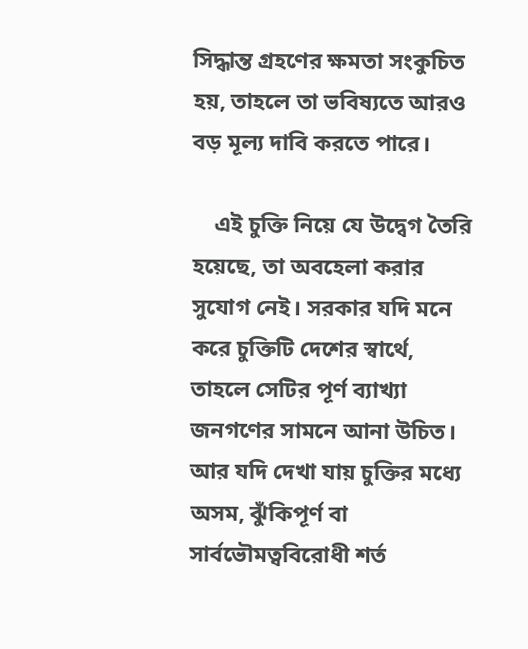সিদ্ধান্ত গ্রহণের ক্ষমতা সংকুচিত হয়, তাহলে তা ভবিষ্যতে আরও বড় মূল্য দাবি করতে পারে।

    এই চুক্তি নিয়ে যে উদ্বেগ তৈরি হয়েছে, তা অবহেলা করার সুযোগ নেই। সরকার যদি মনে করে চুক্তিটি দেশের স্বার্থে, তাহলে সেটির পূর্ণ ব্যাখ্যা জনগণের সামনে আনা উচিত। আর যদি দেখা যায় চুক্তির মধ্যে অসম, ঝুঁকিপূর্ণ বা সার্বভৌমত্ববিরোধী শর্ত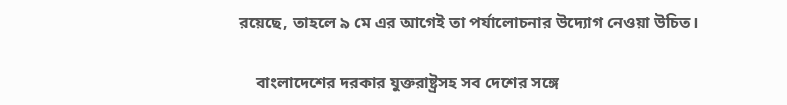রয়েছে, তাহলে ৯ মে এর আগেই তা পর্যালোচনার উদ্যোগ নেওয়া উচিত।

    বাংলাদেশের দরকার যুক্তরাষ্ট্রসহ সব দেশের সঙ্গে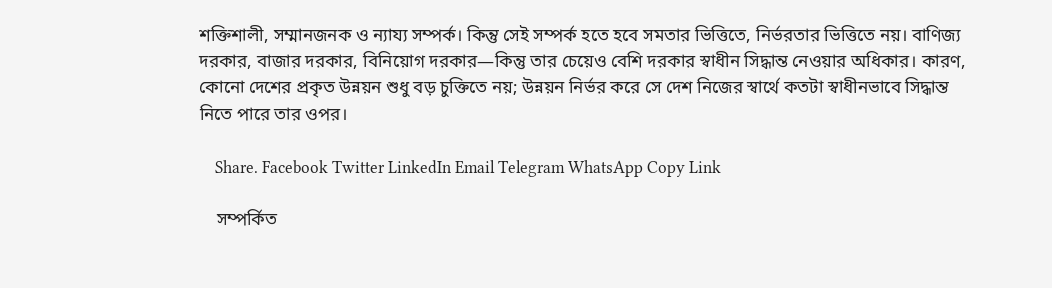শক্তিশালী, সম্মানজনক ও ন্যায্য সম্পর্ক। কিন্তু সেই সম্পর্ক হতে হবে সমতার ভিত্তিতে, নির্ভরতার ভিত্তিতে নয়। বাণিজ্য দরকার, বাজার দরকার, বিনিয়োগ দরকার—কিন্তু তার চেয়েও বেশি দরকার স্বাধীন সিদ্ধান্ত নেওয়ার অধিকার। কারণ, কোনো দেশের প্রকৃত উন্নয়ন শুধু বড় চুক্তিতে নয়; উন্নয়ন নির্ভর করে সে দেশ নিজের স্বার্থে কতটা স্বাধীনভাবে সিদ্ধান্ত নিতে পারে তার ওপর।

    Share. Facebook Twitter LinkedIn Email Telegram WhatsApp Copy Link

    সম্পর্কিত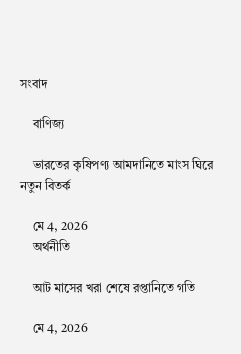সংবাদ

    বাণিজ্য

    ভারতের কৃষিপণ্য আমদানিতে মাংস ঘিরে নতুন বিতর্ক

    মে 4, 2026
    অর্থনীতি

    আট মাসের খরা শেষে রপ্তানিতে গতি

    মে 4, 2026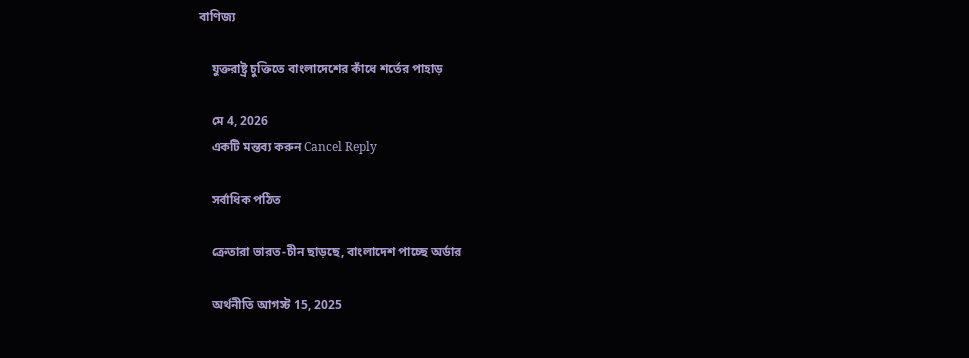বাণিজ্য

    যুক্তরাষ্ট্র চুক্তিতে বাংলাদেশের কাঁধে শর্তের পাহাড়

    মে 4, 2026
    একটি মন্তব্য করুন Cancel Reply

    সর্বাধিক পঠিত

    ক্রেতারা ভারত-চীন ছাড়ছে, বাংলাদেশ পাচ্ছে অর্ডার

    অর্থনীতি আগস্ট 15, 2025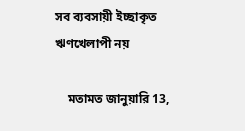সব ব্যবসায়ী ইচ্ছাকৃত ঋণখেলাপী নয়

    মতামত জানুয়ারি 13,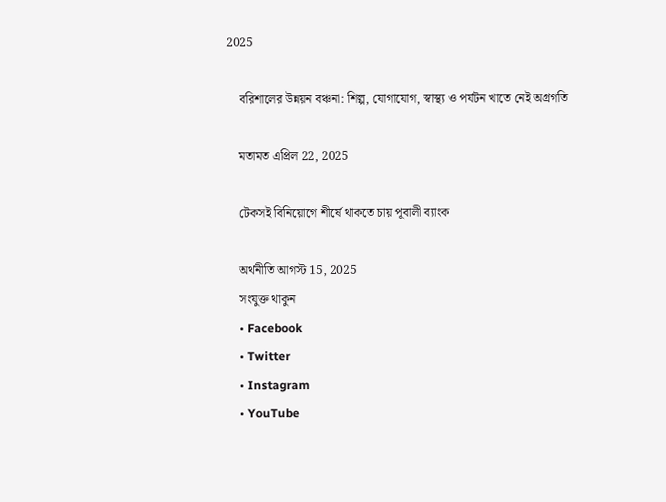2025

    বরিশালের উন্নয়ন বঞ্চনা: শিল্প, যোগাযোগ, স্বাস্থ্য ও পর্যটন খাতে নেই অগ্রগতি

    মতামত এপ্রিল 22, 2025

    টেকসই বিনিয়োগে শীর্ষে থাকতে চায় পূবালী ব্যাংক

    অর্থনীতি আগস্ট 15, 2025
    সংযুক্ত থাকুন
    • Facebook
    • Twitter
    • Instagram
    • YouTube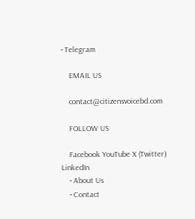• Telegram

    EMAIL US

    contact@citizensvoicebd.com

    FOLLOW US

    Facebook YouTube X (Twitter) LinkedIn
    • About Us
    • Contact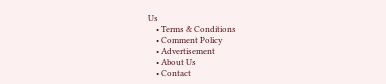Us
    • Terms & Conditions
    • Comment Policy
    • Advertisement
    • About Us
    • Contact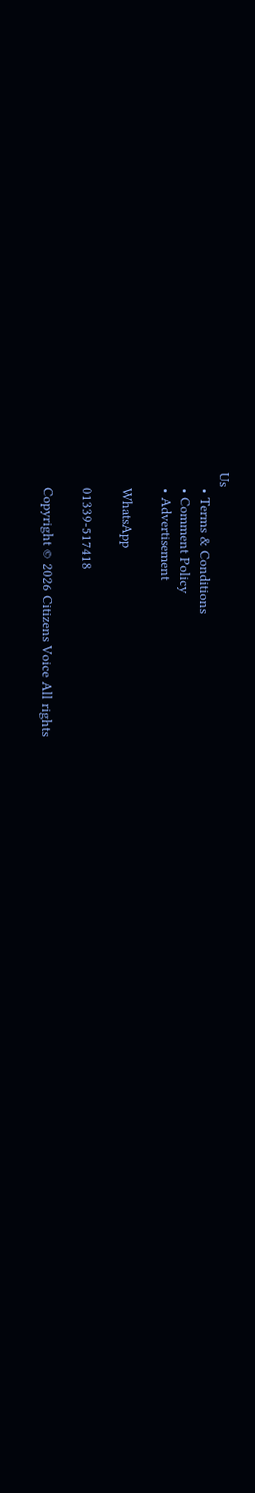Us
    • Terms & Conditions
    • Comment Policy
    • Advertisement

    WhatsApp

    01339-517418

    Copyright © 2026 Citizens Voice All rights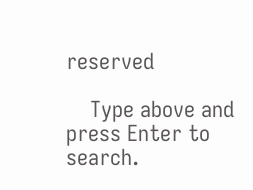reserved

    Type above and press Enter to search.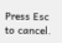Press Esc to cancel.